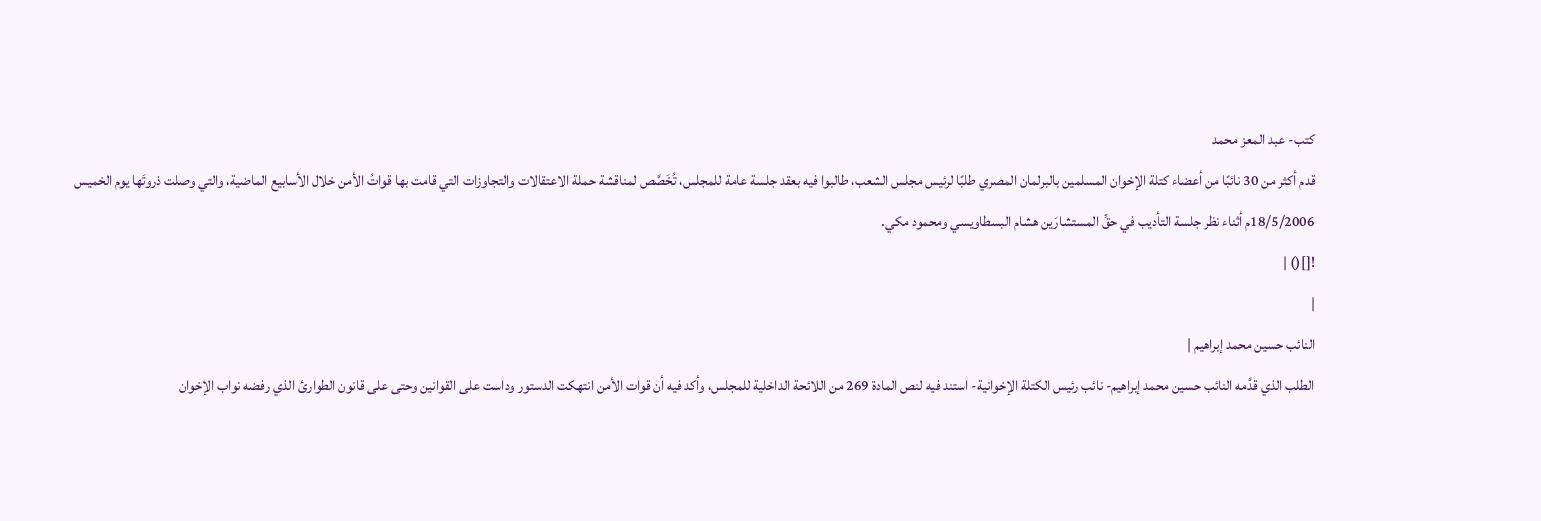كتب- عبد المعز محمد
قدم أكثر من 30 نائبًا من أعضاء كتلة الإخوان المسلمين بالبرلمان المصري طلبًا لرئيس مجلس الشعب، طالبوا فيه بعقد جلسة عامة للمجلس، تُخَصَّص لمناقشة حملة الاعتقالات والتجاوزات التي قامت بها قواتُ الأمن خلال الأسابيع الماضية، والتي وصلت ذروتَها يوم الخميس 18/5/2006م أثناء نظر جلسة التأديب في حقِّ المستشارَين هشام البسطاويسي ومحمود مكي.
![]() |
|
النائب حسين محمد إبراهيم |
الطلب الذي قدَّمه النائب حسين محمد إبراهيم- نائب رئيس الكتلة الإخوانية- استند فيه لنص المادة 269 من اللائحة الداخلية للمجلس، وأكد فيه أن قوات الأمن انتهكت الدستور وداست على القوانين وحتى على قانون الطوارئ الذي رفضه نواب الإخوان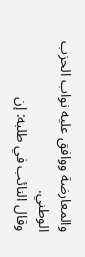والمعارضة ووافق عليه نواب الحزب الوطني.
وقال النائب في طلبه: إن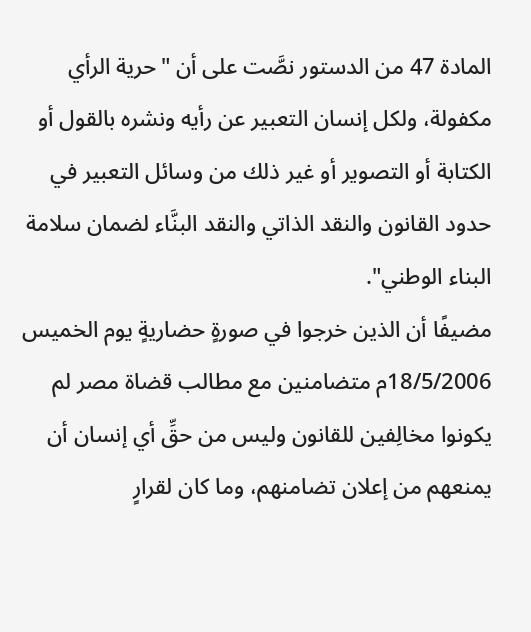المادة 47 من الدستور نصَّت على أن "حرية الرأي مكفولة، ولكل إنسان التعبير عن رأيه ونشره بالقول أو الكتابة أو التصوير أو غير ذلك من وسائل التعبير في حدود القانون والنقد الذاتي والنقد البنَّاء لضمان سلامة البناء الوطني".
مضيفًا أن الذين خرجوا في صورةٍ حضاريةٍ يوم الخميس 18/5/2006م متضامنين مع مطالب قضاة مصر لم يكونوا مخالِفين للقانون وليس من حقِّ أي إنسان أن يمنعهم من إعلان تضامنهم، وما كان لقرارٍ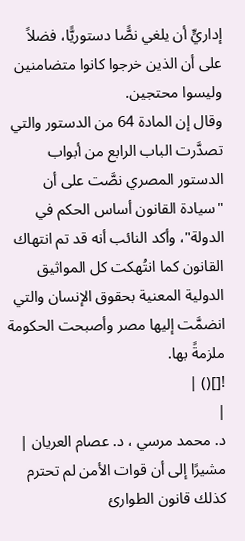إداريٍّ أن يلغي نصًّا دستوريًّا، فضلاً على أن الذين خرجوا كانوا متضامنين وليسوا محتجين.
وقال إن المادة 64 من الدستور والتي تصدَّرت الباب الرابع من أبواب الدستور المصري نصَّت على أن "سيادة القانون أساس الحكم في الدولة"، وأكد النائب أنه قد تم انتهاك القانون كما انتُهكت كل المواثيق الدولية المعنية بحقوق الإنسان والتي انضمَّت إليها مصر وأصبحت الحكومة ملزمةً بها.
![]() |
|
د. محمد مرسي ، د. عصام العريان |
مشيرًا إلى أن قوات الأمن لم تحترم كذلك قانون الطوارئ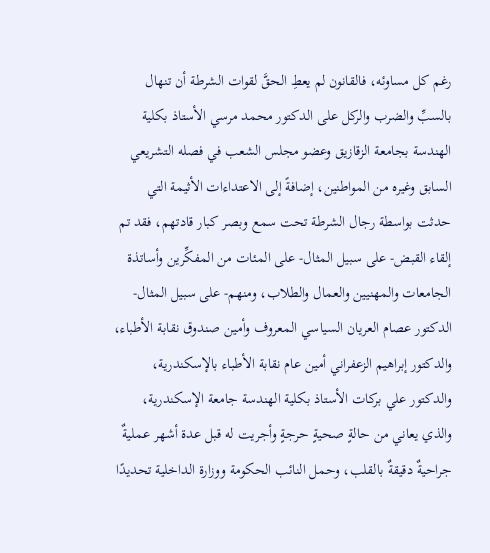رغم كل مساوئه، فالقانون لم يعطِ الحقَّ لقوات الشرطة أن تنهال بالسبِّ والضرب والركل على الدكتور محمد مرسي الأستاذ بكلية الهندسة بجامعة الزقازيق وعضو مجلس الشعب في فصله التشريعي السابق وغيره من المواطنين، إضافةً إلى الاعتداءات الأثيمة التي حدثت بواسطة رجال الشرطة تحت سمع وبصر كبار قادتهم، فقد تم إلقاء القبض- على سبيل المثال- على المئات من المفكِّرين وأساتذة الجامعات والمهنيين والعمال والطلاب، ومنهم- على سبيل المثال- الدكتور عصام العريان السياسي المعروف وأمين صندوق نقابة الأطباء، والدكتور إبراهيم الزعفراني أمين عام نقابة الأطباء بالإسكندرية، والدكتور علي بركات الأستاذ بكلية الهندسة جامعة الإسكندرية، والذي يعاني من حالةٍ صحيةٍ حرجةٍ وأجريت له قبل عدة أشهر عمليةٌ جراحيةٌ دقيقةٌ بالقلب، وحمل النائب الحكومة ووزارة الداخلية تحديدًا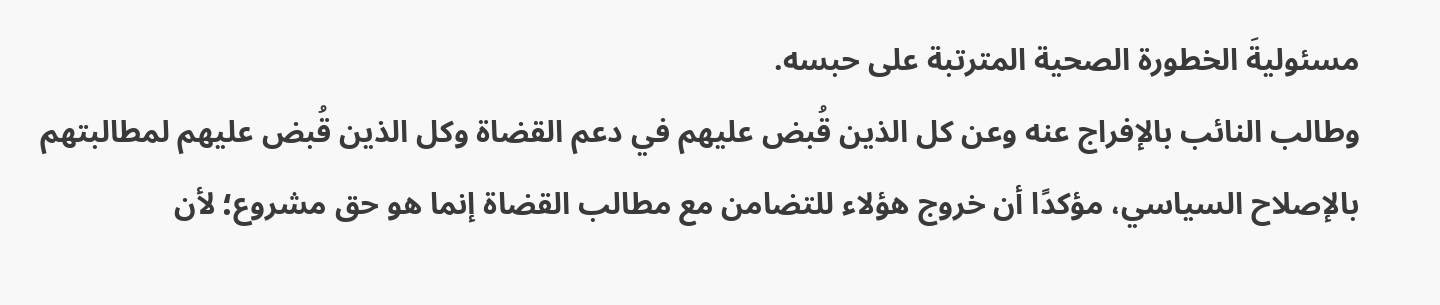مسئوليةَ الخطورة الصحية المترتبة على حبسه.
وطالب النائب بالإفراج عنه وعن كل الذين قُبض عليهم في دعم القضاة وكل الذين قُبض عليهم لمطالبتهم بالإصلاح السياسي، مؤكدًا أن خروج هؤلاء للتضامن مع مطالب القضاة إنما هو حق مشروع؛ لأن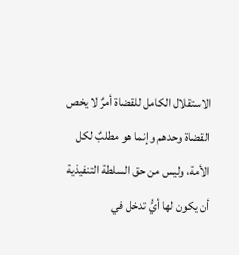الاستقلال الكامل للقضاة أمرٌ لا يخص القضاة وحدهم وإنما هو مطلبٌ لكل الأمة، وليس من حق السلطة التنفيذية أن يكون لها أيُّ تدخل في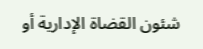شئون القضاة الإدارية أو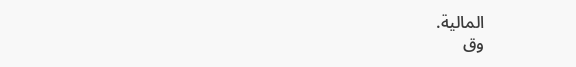المالية.
وق